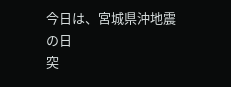今日は、宮城県沖地震の日
突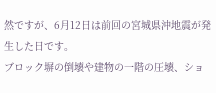然ですが、6月12日は前回の宮城県沖地震が発生した日です。
ブロック塀の倒壊や建物の一階の圧壊、ショ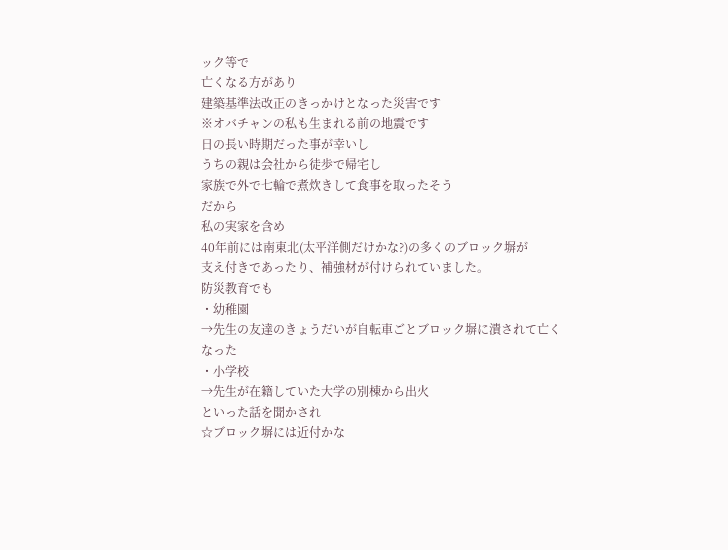ック等で
亡くなる方があり
建築基準法改正のきっかけとなった災害です
※オバチャンの私も生まれる前の地震です
日の長い時期だった事が幸いし
うちの親は会社から徒歩で帰宅し
家族で外で七輪で煮炊きして食事を取ったそう
だから
私の実家を含め
40年前には南東北(太平洋側だけかな?)の多くのブロック塀が
支え付きであったり、補強材が付けられていました。
防災教育でも
・幼稚園
→先生の友達のきょうだいが自転車ごとブロック塀に潰されて亡くなった
・小学校
→先生が在籍していた大学の別棟から出火
といった話を聞かされ
☆ブロック塀には近付かな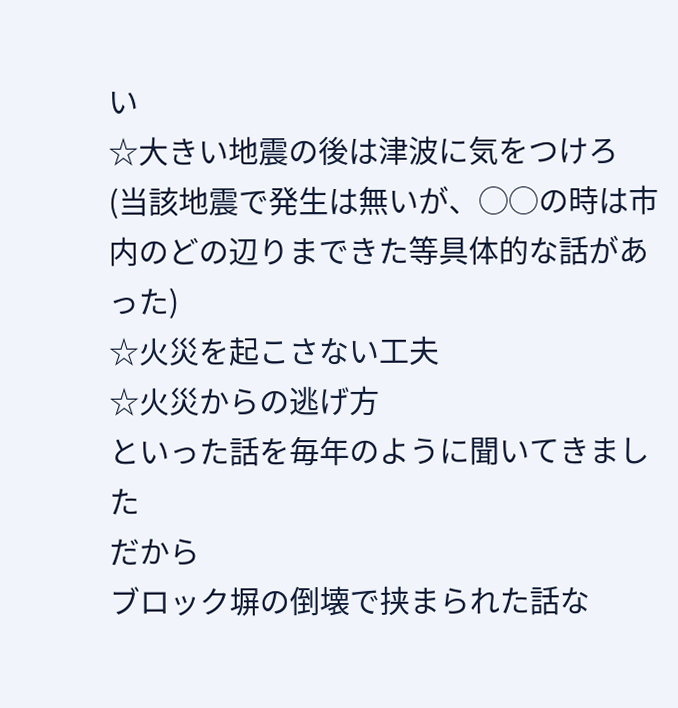い
☆大きい地震の後は津波に気をつけろ
(当該地震で発生は無いが、◯◯の時は市内のどの辺りまできた等具体的な話があった)
☆火災を起こさない工夫
☆火災からの逃げ方
といった話を毎年のように聞いてきました
だから
ブロック塀の倒壊で挟まられた話な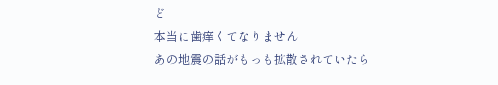ど
本当に歯痒くてなりません
あの地震の話がもっも拡散されていたら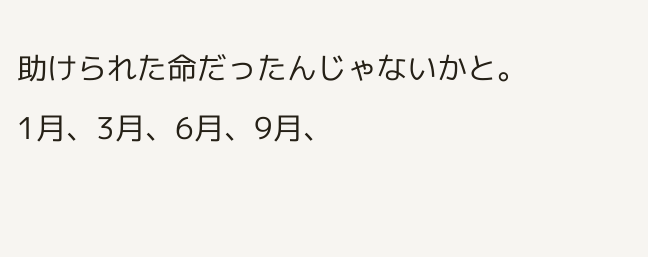助けられた命だったんじゃないかと。
1月、3月、6月、9月、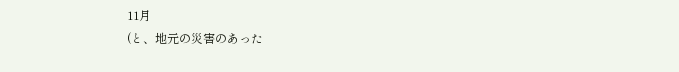11月
(と、地元の災害のあった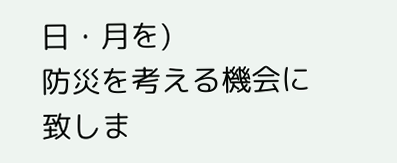日・月を)
防災を考える機会に致しま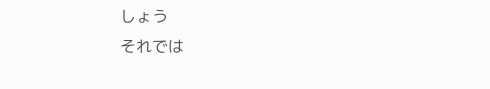しょう
それでは